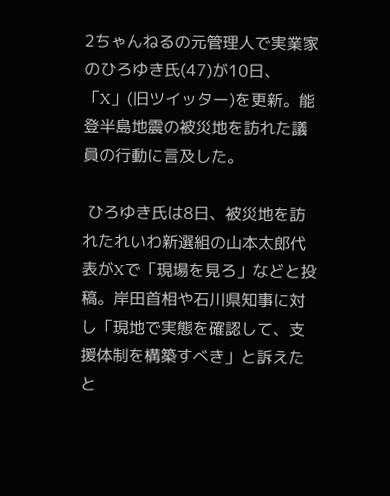2ちゃんねるの元管理人で実業家のひろゆき氏(47)が10日、「X」(旧ツイッター)を更新。能登半島地震の被災地を訪れた議員の行動に言及した。

 ひろゆき氏は8日、被災地を訪れたれいわ新選組の山本太郎代表がXで「現場を見ろ」などと投稿。岸田首相や石川県知事に対し「現地で実態を確認して、支援体制を構築すべき」と訴えたと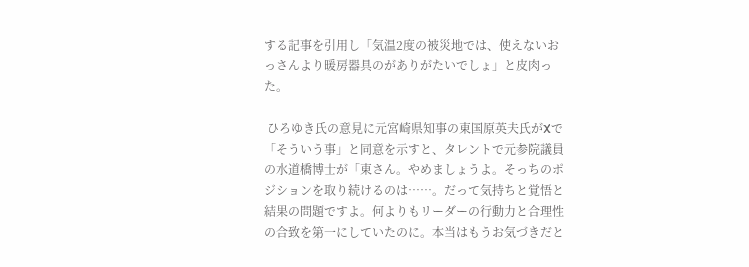する記事を引用し「気温2度の被災地では、使えないおっさんより暖房器具のがありがたいでしょ」と皮肉った。

 ひろゆき氏の意見に元宮崎県知事の東国原英夫氏がXで「そういう事」と同意を示すと、タレントで元参院議員の水道橋博士が「東さん。やめましょうよ。そっちのポジションを取り続けるのは……。だって気持ちと覚悟と結果の問題ですよ。何よりもリーダーの行動力と合理性の合致を第一にしていたのに。本当はもうお気づきだと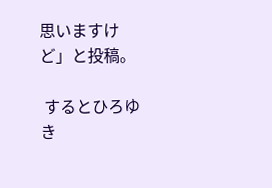思いますけど」と投稿。

 するとひろゆき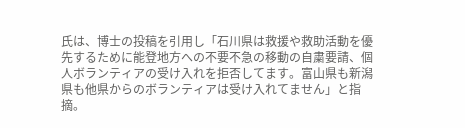氏は、博士の投稿を引用し「石川県は救援や救助活動を優先するために能登地方への不要不急の移動の自粛要請、個人ボランティアの受け入れを拒否してます。富山県も新潟県も他県からのボランティアは受け入れてません」と指摘。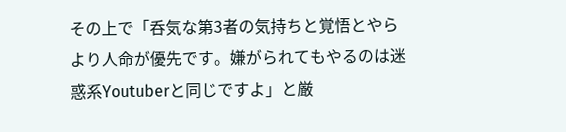その上で「呑気な第3者の気持ちと覚悟とやらより人命が優先です。嫌がられてもやるのは迷惑系Youtuberと同じですよ」と厳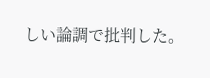しい論調で批判した。